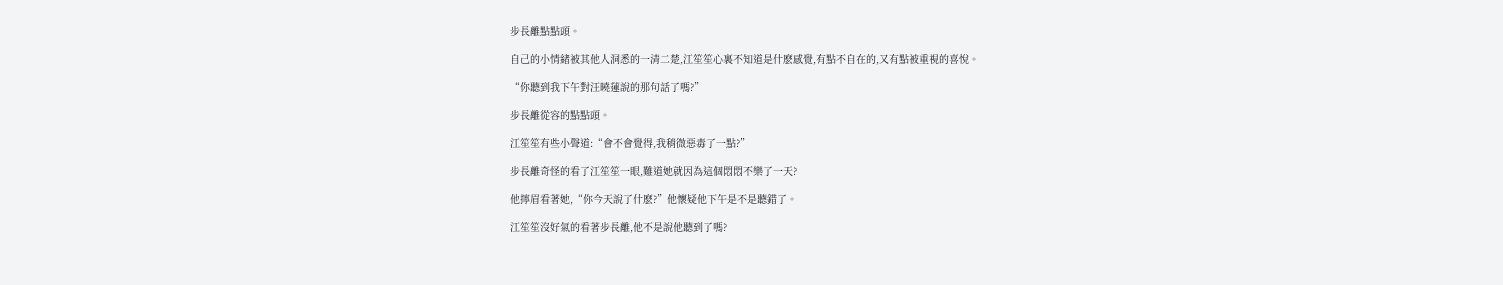步長離點點頭。

自己的小情緒被其他人洞悉的一清二楚,江笙笙心裏不知道是什麽感覺,有點不自在的,又有點被重視的喜悅。

“你聽到我下午對汪曉蓮說的那句話了嗎?”

步長離從容的點點頭。

江笙笙有些小聲道:“會不會覺得,我稍微惡毒了一點?”

步長離奇怪的看了江笙笙一眼,難道她就因為這個悶悶不樂了一天?

他擰眉看著她,“你今天說了什麽?”他懷疑他下午是不是聽錯了。

江笙笙沒好氣的看著步長離,他不是說他聽到了嗎?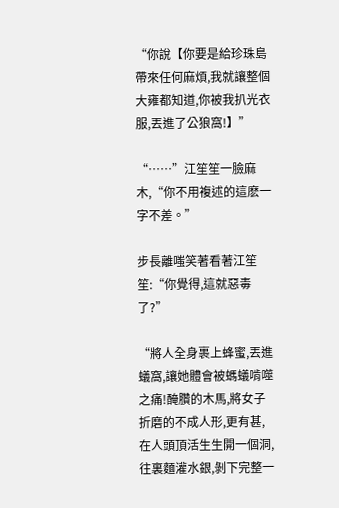“你說【你要是給珍珠島帶來任何麻煩,我就讓整個大雍都知道,你被我扒光衣服,丟進了公狼窩!】”

“……”江笙笙一臉麻木,“你不用複述的這麽一字不差。”

步長離嗤笑著看著江笙笙:“你覺得,這就惡毒了?”

“將人全身裹上蜂蜜,丟進蟻窩,讓她體會被螞蟻啃噬之痛!醃臢的木馬,將女子折磨的不成人形,更有甚,在人頭頂活生生開一個洞,往裏麵灌水銀,剝下完整一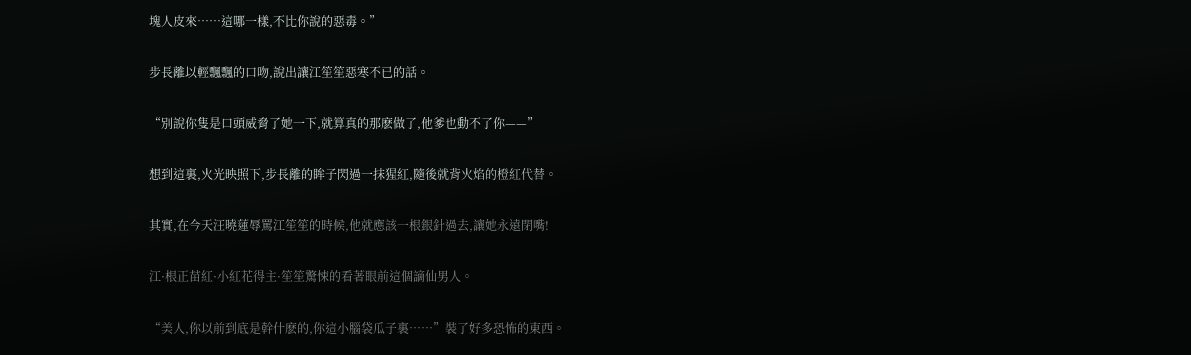塊人皮來……這哪一樣,不比你說的惡毒。”

步長離以輕飄飄的口吻,說出讓江笙笙惡寒不已的話。

“別說你隻是口頭威脅了她一下,就算真的那麽做了,他爹也動不了你——”

想到這裏,火光映照下,步長離的眸子閃過一抹猩紅,隨後就背火焰的橙紅代替。

其實,在今天汪曉蓮辱罵江笙笙的時候,他就應該一根銀針過去,讓她永遠閉嘴!

江·根正苗紅·小紅花得主·笙笙驚悚的看著眼前這個謫仙男人。

“美人,你以前到底是幹什麽的,你這小腦袋瓜子裏……”裝了好多恐怖的東西。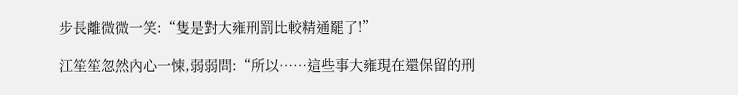步長離微微一笑:“隻是對大雍刑罰比較精通罷了!”

江笙笙忽然內心一悚,弱弱問:“所以……這些事大雍現在還保留的刑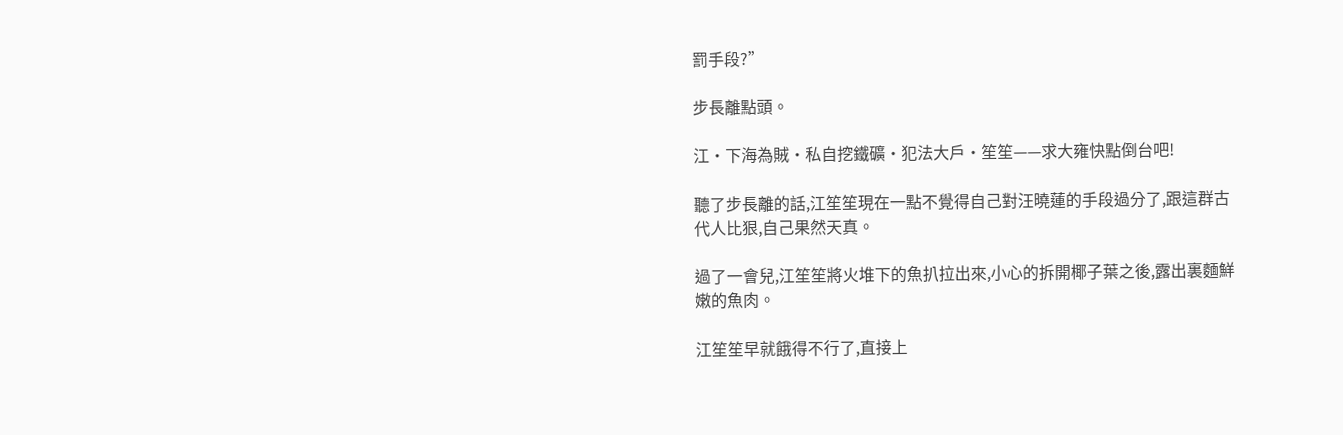罰手段?”

步長離點頭。

江·下海為賊·私自挖鐵礦·犯法大戶·笙笙——求大雍快點倒台吧!

聽了步長離的話,江笙笙現在一點不覺得自己對汪曉蓮的手段過分了,跟這群古代人比狠,自己果然天真。

過了一會兒,江笙笙將火堆下的魚扒拉出來,小心的拆開椰子葉之後,露出裏麵鮮嫩的魚肉。

江笙笙早就餓得不行了,直接上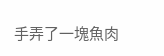手弄了一塊魚肉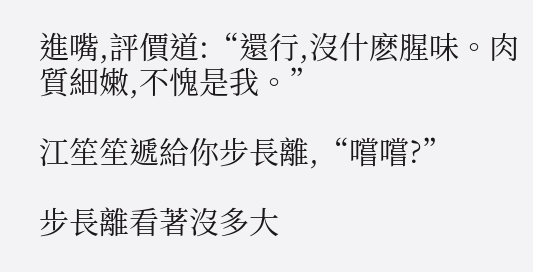進嘴,評價道:“還行,沒什麽腥味。肉質細嫩,不愧是我。”

江笙笙遞給你步長離,“嚐嚐?”

步長離看著沒多大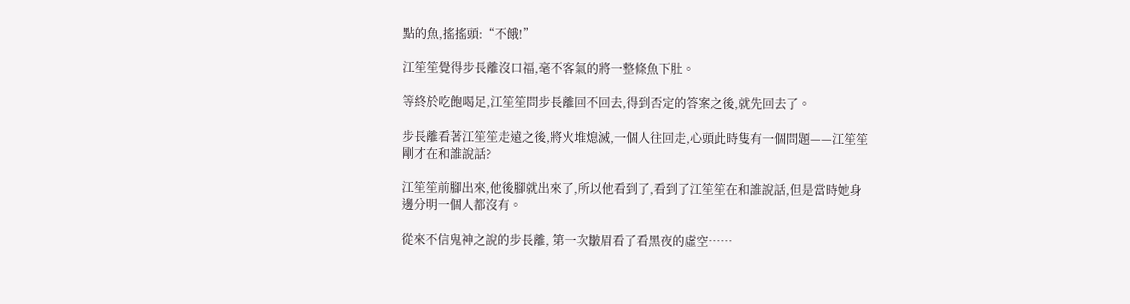點的魚,搖搖頭:“不餓!”

江笙笙覺得步長離沒口福,毫不客氣的將一整條魚下肚。

等終於吃飽喝足,江笙笙問步長離回不回去,得到否定的答案之後,就先回去了。

步長離看著江笙笙走遠之後,將火堆熄滅,一個人往回走,心頭此時隻有一個問題——江笙笙剛才在和誰說話?

江笙笙前腳出來,他後腳就出來了,所以他看到了,看到了江笙笙在和誰說話,但是當時她身邊分明一個人都沒有。

從來不信鬼神之說的步長離, 第一次皺眉看了看黑夜的虛空……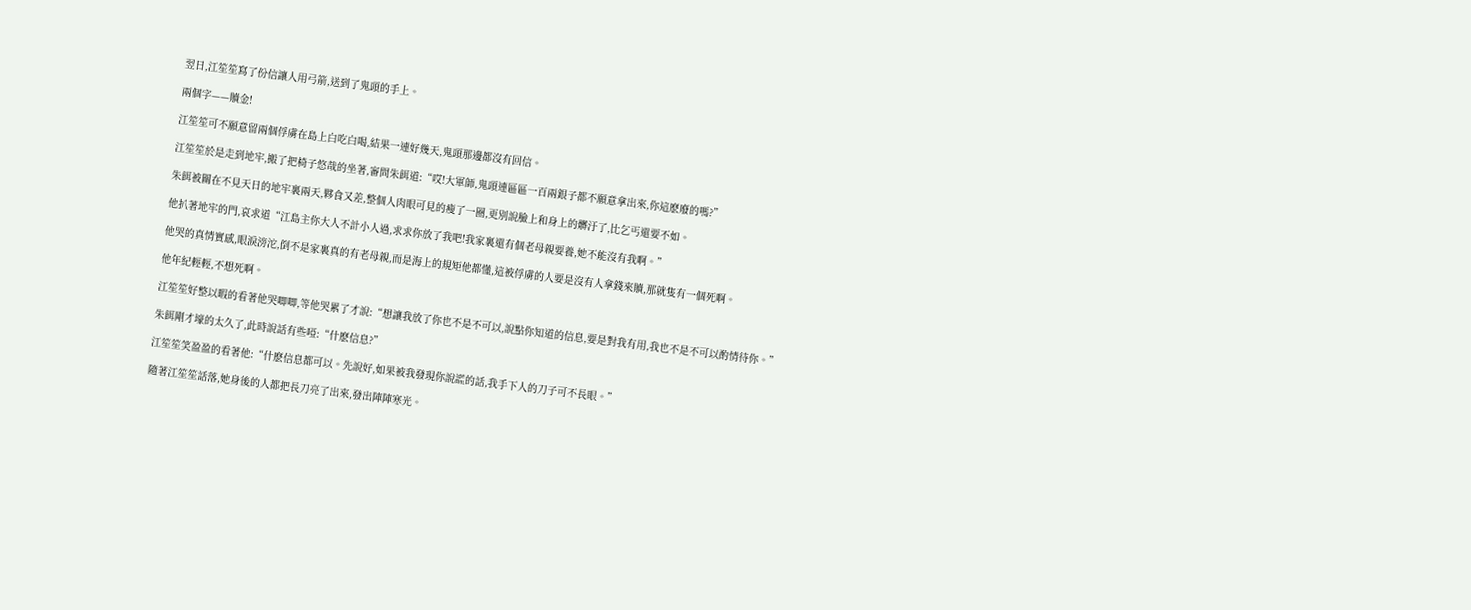翌日,江笙笙寫了份信讓人用弓箭,送到了鬼頭的手上。

兩個字——贖金!

江笙笙可不願意留兩個俘虜在島上白吃白喝,結果一連好幾天,鬼頭那邊都沒有回信。

江笙笙於是走到地牢,搬了把椅子悠哉的坐著,審問朱餌道:“哎!大軍師,鬼頭連區區一百兩銀子都不願意拿出來,你這麽廢的嗎?”

朱餌被關在不見天日的地牢裏兩天,夥食又差,整個人肉眼可見的瘦了一圈,更別說臉上和身上的髒汙了,比乞丐還要不如。

他扒著地牢的門,哀求道“江島主你大人不計小人過,求求你放了我吧!我家裏還有個老母親要養,她不能沒有我啊。”

他哭的真情實感,眼淚滂沱,倒不是家裏真的有老母親,而是海上的規矩他都懂,這被俘虜的人要是沒有人拿錢來贖,那就隻有一個死啊。

他年紀輕輕,不想死啊。

江笙笙好整以暇的看著他哭唧唧,等他哭累了才說:“想讓我放了你也不是不可以,說點你知道的信息,要是對我有用,我也不是不可以酌情待你。”

朱餌剛才壕的太久了,此時說話有些啞:“什麽信息?”

江笙笙笑盈盈的看著他:“什麽信息都可以。先說好,如果被我發現你說謊的話,我手下人的刀子可不長眼。”

隨著江笙笙話落,她身後的人都把長刀亮了出來,發出陣陣寒光。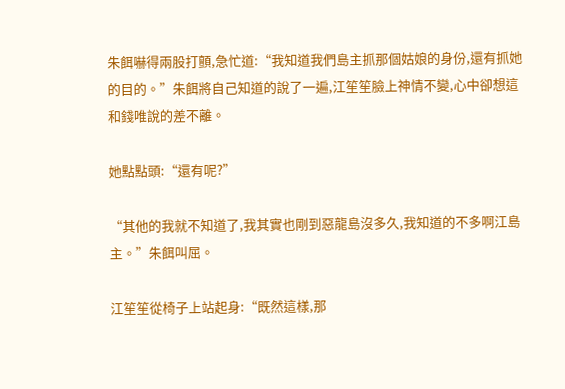朱餌嚇得兩股打顫,急忙道:“我知道我們島主抓那個姑娘的身份,還有抓她的目的。”朱餌將自己知道的說了一遍,江笙笙臉上神情不變,心中卻想這和錢唯說的差不離。

她點點頭:“還有呢?”

“其他的我就不知道了,我其實也剛到惡龍島沒多久,我知道的不多啊江島主。”朱餌叫屈。

江笙笙從椅子上站起身:“既然這樣,那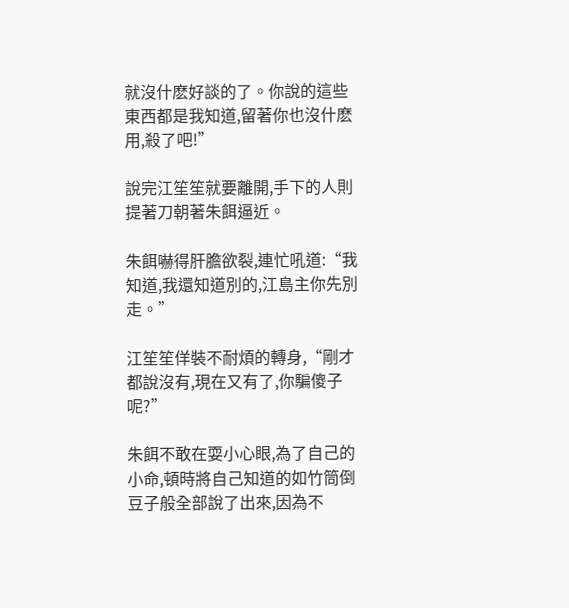就沒什麽好談的了。你說的這些東西都是我知道,留著你也沒什麽用,殺了吧!”

說完江笙笙就要離開,手下的人則提著刀朝著朱餌逼近。

朱餌嚇得肝膽欲裂,連忙吼道:“我知道,我還知道別的,江島主你先別走。”

江笙笙佯裝不耐煩的轉身,“剛才都說沒有,現在又有了,你騙傻子呢?”

朱餌不敢在耍小心眼,為了自己的小命,頓時將自己知道的如竹筒倒豆子般全部說了出來,因為不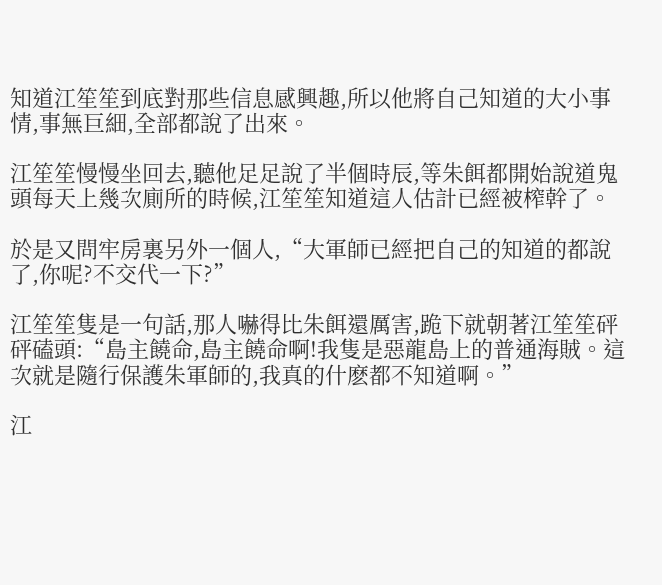知道江笙笙到底對那些信息感興趣,所以他將自己知道的大小事情,事無巨細,全部都說了出來。

江笙笙慢慢坐回去,聽他足足說了半個時辰,等朱餌都開始說道鬼頭每天上幾次廁所的時候,江笙笙知道這人估計已經被榨幹了。

於是又問牢房裏另外一個人,“大軍師已經把自己的知道的都說了,你呢?不交代一下?”

江笙笙隻是一句話,那人嚇得比朱餌還厲害,跪下就朝著江笙笙砰砰磕頭:“島主饒命,島主饒命啊!我隻是惡龍島上的普通海賊。這次就是隨行保護朱軍師的,我真的什麽都不知道啊。”

江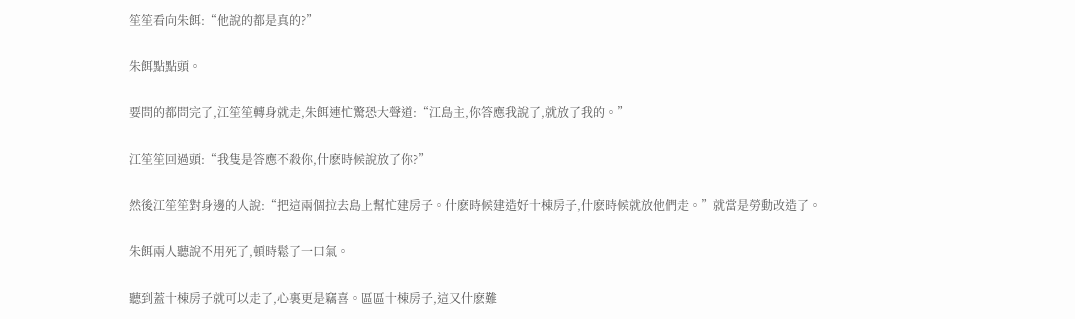笙笙看向朱餌:“他說的都是真的?”

朱餌點點頭。

要問的都問完了,江笙笙轉身就走,朱餌連忙驚恐大聲道:“江島主,你答應我說了,就放了我的。”

江笙笙回過頭:“我隻是答應不殺你,什麽時候說放了你?”

然後江笙笙對身邊的人說:“把這兩個拉去島上幫忙建房子。什麽時候建造好十棟房子,什麽時候就放他們走。”就當是勞動改造了。

朱餌兩人聽說不用死了,頓時鬆了一口氣。

聽到蓋十棟房子就可以走了,心裏更是竊喜。區區十棟房子,這又什麽難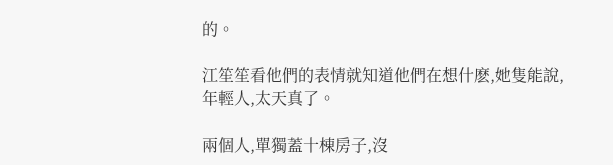的。

江笙笙看他們的表情就知道他們在想什麽,她隻能說,年輕人,太天真了。

兩個人,單獨蓋十棟房子,沒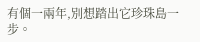有個一兩年,別想踏出它珍珠島一步。